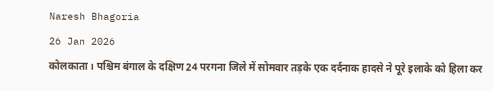Naresh Bhagoria
26 Jan 2026
कोलकाता। पश्चिम बंगाल के दक्षिण 24 परगना जिले में सोमवार तड़के एक दर्दनाक हादसे ने पूरे इलाके को हिला कर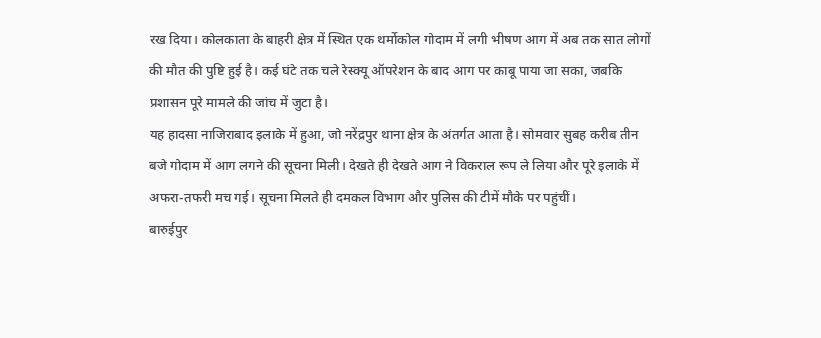रख दिया। कोलकाता के बाहरी क्षेत्र में स्थित एक थर्मोकोल गोदाम में लगी भीषण आग में अब तक सात लोगों की मौत की पुष्टि हुई है। कई घंटे तक चले रेस्क्यू ऑपरेशन के बाद आग पर काबू पाया जा सका, जबकि प्रशासन पूरे मामले की जांच में जुटा है।
यह हादसा नाजिराबाद इलाके में हुआ, जो नरेंद्रपुर थाना क्षेत्र के अंतर्गत आता है। सोमवार सुबह करीब तीन बजे गोदाम में आग लगने की सूचना मिली। देखते ही देखते आग ने विकराल रूप ले लिया और पूरे इलाके में अफरा-तफरी मच गई। सूचना मिलते ही दमकल विभाग और पुलिस की टीमें मौके पर पहुंचीं।
बारुईपुर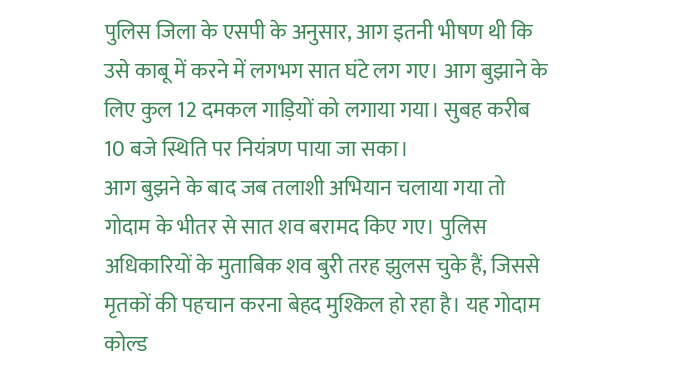पुलिस जिला के एसपी के अनुसार, आग इतनी भीषण थी कि उसे काबू में करने में लगभग सात घंटे लग गए। आग बुझाने के लिए कुल 12 दमकल गाड़ियों को लगाया गया। सुबह करीब 10 बजे स्थिति पर नियंत्रण पाया जा सका।
आग बुझने के बाद जब तलाशी अभियान चलाया गया तो गोदाम के भीतर से सात शव बरामद किए गए। पुलिस अधिकारियों के मुताबिक शव बुरी तरह झुलस चुके हैं, जिससे मृतकों की पहचान करना बेहद मुश्किल हो रहा है। यह गोदाम कोल्ड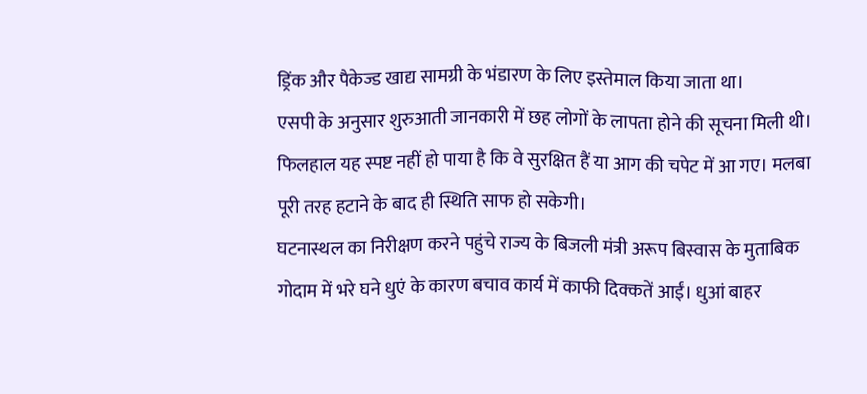ड्रिंक और पैकेज्ड खाद्य सामग्री के भंडारण के लिए इस्तेमाल किया जाता था।
एसपी के अनुसार शुरुआती जानकारी में छह लोगों के लापता होने की सूचना मिली थी। फिलहाल यह स्पष्ट नहीं हो पाया है कि वे सुरक्षित हैं या आग की चपेट में आ गए। मलबा पूरी तरह हटाने के बाद ही स्थिति साफ हो सकेगी।
घटनास्थल का निरीक्षण करने पहुंचे राज्य के बिजली मंत्री अरूप बिस्वास के मुताबिक गोदाम में भरे घने धुएं के कारण बचाव कार्य में काफी दिक्कतें आईं। धुआं बाहर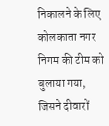निकालने के लिए कोलकाता नगर निगम की टीम को बुलाया गया, जिसने दीवारों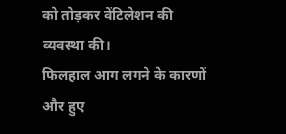को तोड़कर वेंटिलेशन की व्यवस्था की।
फिलहाल आग लगने के कारणों और हुए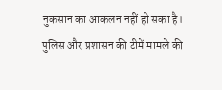नुकसान का आकलन नहीं हो सका है। पुलिस और प्रशासन की टीमें मामले की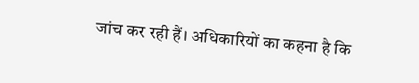जांच कर रही हैं। अधिकारियों का कहना है कि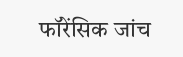फॉरेंसिक जांच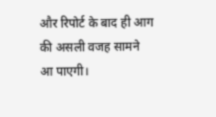और रिपोर्ट के बाद ही आग की असली वजह सामने आ पाएगी।